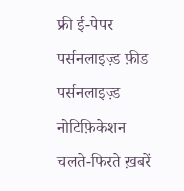फ्री ई-पेपर
पर्सनलाइज़्ड फ़ीड
पर्सनलाइज़्ड नोटिफ़िकेशन
चलते-फिरते ख़बरें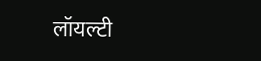लॉयल्टी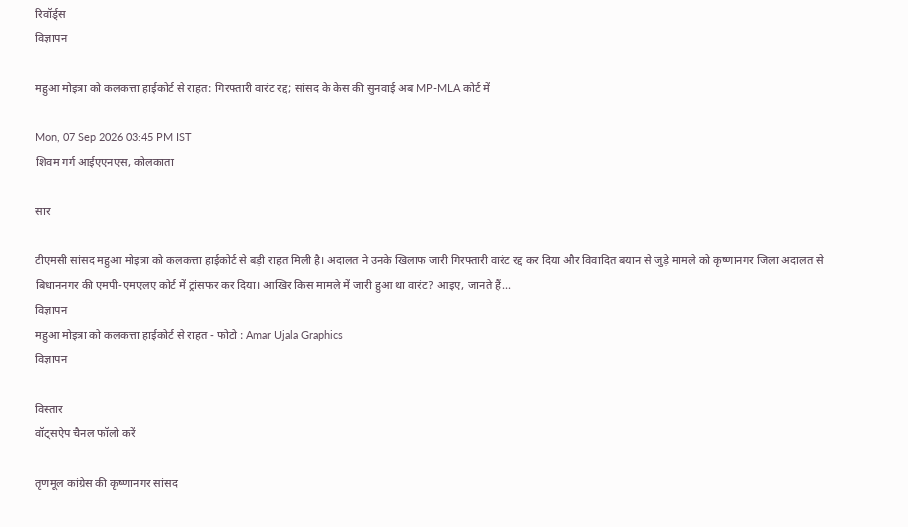रिवॉर्ड्स
विज्ञापन

महुआ मोइत्रा को कलकत्ता हाईकोर्ट से राहत: गिरफ्तारी वारंट रद्द; सांसद के केस की सुनवाई अब MP-MLA कोर्ट में

Mon, 07 Sep 2026 03:45 PM IST
शिवम गर्ग आईएएनएस, कोलकाता

सार

टीएमसी सांसद महुआ मोइत्रा को कलकत्ता हाईकोर्ट से बड़ी राहत मिली है। अदालत ने उनके खिलाफ जारी गिरफ्तारी वारंट रद्द कर दिया और विवादित बयान से जुड़े मामले को कृष्णानगर जिला अदालत से बिधाननगर की एमपी-एमएलए कोर्ट में ट्रांसफर कर दिया। आखिर किस मामले में जारी हुआ था वारंट? आइए, जानते हैं...
विज्ञापन
महुआ मोइत्रा को कलकत्ता हाईकोर्ट से राहत - फोटो : Amar Ujala Graphics
विज्ञापन

विस्तार
वॉट्सऐप चैनल फॉलो करें

तृणमूल कांग्रेस की कृष्णानगर सांसद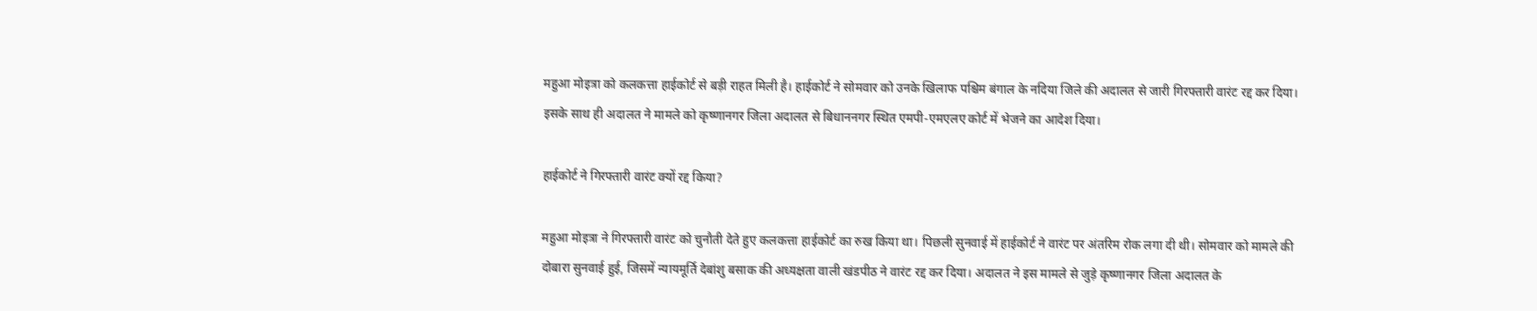महुआ मोइत्रा को कलकत्ता हाईकोर्ट से बड़ी राहत मिली है। हाईकोर्ट ने सोमवार को उनके खिलाफ पश्चिम बंगाल के नदिया जिले की अदालत से जारी गिरफ्तारी वारंट रद्द कर दिया। इसके साथ ही अदालत ने मामले को कृष्णानगर जिला अदालत से बिधाननगर स्थित एमपी-एमएलए कोर्ट में भेजने का आदेश दिया।

हाईकोर्ट ने गिरफ्तारी वारंट क्यों रद्द किया?

महुआ मोइत्रा ने गिरफ्तारी वारंट को चुनौती देते हुए कलकत्ता हाईकोर्ट का रुख किया था। पिछली सुनवाई में हाईकोर्ट ने वारंट पर अंतरिम रोक लगा दी थी। सोमवार को मामले की दोबारा सुनवाई हुई, जिसमें न्यायमूर्ति देबांशु बसाक की अध्यक्षता वाली खंडपीठ ने वारंट रद्द कर दिया। अदालत ने इस मामले से जुड़े कृष्णानगर जिला अदालत के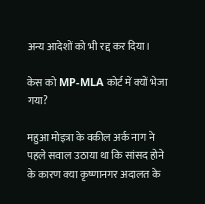अन्य आदेशों को भी रद्द कर दिया।

केस को MP-MLA कोर्ट में क्यों भेजा गया?

महुआ मोइत्रा के वकील अर्क नाग ने पहले सवाल उठाया था कि सांसद होने के कारण क्या कृष्णानगर अदालत के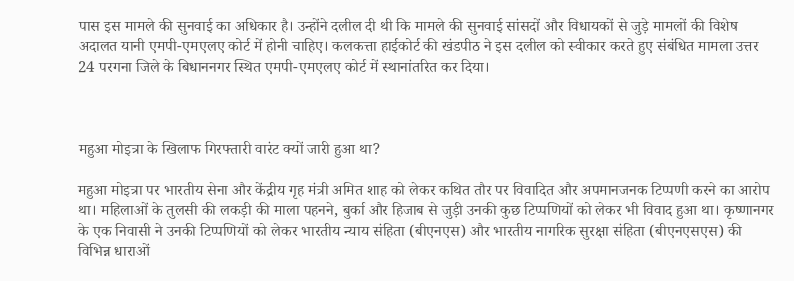पास इस मामले की सुनवाई का अधिकार है। उन्होंने दलील दी थी कि मामले की सुनवाई सांसदों और विधायकों से जुड़े मामलों की विशेष अदालत यानी एमपी-एमएलए कोर्ट में होनी चाहिए। कलकत्ता हाईकोर्ट की खंडपीठ ने इस दलील को स्वीकार करते हुए संबंधित मामला उत्तर 24 परगना जिले के बिधाननगर स्थित एमपी-एमएलए कोर्ट में स्थानांतरित कर दिया।



महुआ मोइत्रा के खिलाफ गिरफ्तारी वारंट क्यों जारी हुआ था?

महुआ मोइत्रा पर भारतीय सेना और केंद्रीय गृह मंत्री अमित शाह को लेकर कथित तौर पर विवादित और अपमानजनक टिप्पणी करने का आरोप था। महिलाओं के तुलसी की लकड़ी की माला पहनने, बुर्का और हिजाब से जुड़ी उनकी कुछ टिप्पणियों को लेकर भी विवाद हुआ था। कृष्णानगर के एक निवासी ने उनकी टिप्पणियों को लेकर भारतीय न्याय संहिता (बीएनएस) और भारतीय नागरिक सुरक्षा संहिता (बीएनएसएस) की विभिन्न धाराओं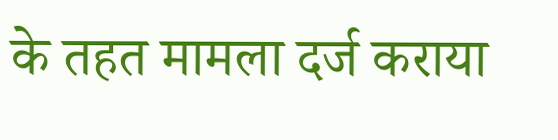के तहत मामला दर्ज कराया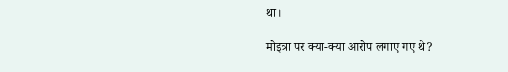था।

मोइत्रा पर क्या-क्या आरोप लगाए गए थे?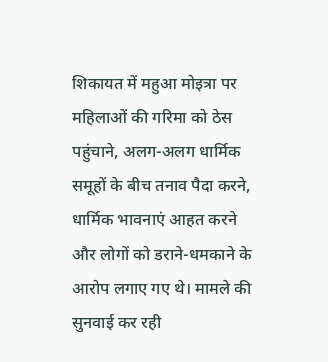शिकायत में महुआ मोइत्रा पर महिलाओं की गरिमा को ठेस पहुंचाने, अलग-अलग धार्मिक समूहों के बीच तनाव पैदा करने, धार्मिक भावनाएं आहत करने और लोगों को डराने-धमकाने के आरोप लगाए गए थे। मामले की सुनवाई कर रही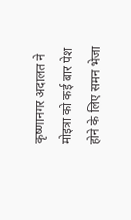कृष्णानगर अदालत ने मोइत्रा को कई बार पेश होने के लिए समन भेजा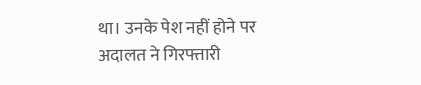था। उनके पेश नहीं होने पर अदालत ने गिरफ्तारी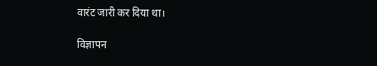वारंट जारी कर दिया था।

विज्ञापन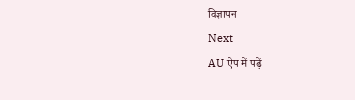विज्ञापन
Next
AU ऐप में पढ़ें